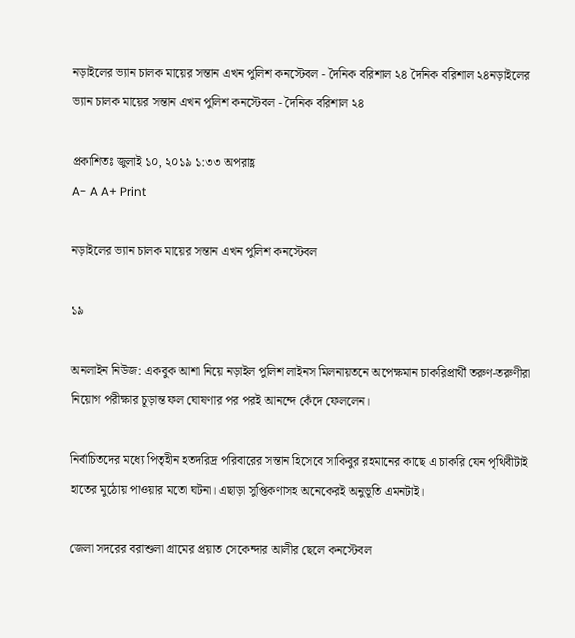নড়াইলের ভ্যান চালক মায়ের সন্তান এখন পুলিশ কনস্টেবল - দৈনিক বরিশাল ২৪ দৈনিক বরিশাল ২৪নড়াইলের ভ্যান চালক মায়ের সন্তান এখন পুলিশ কনস্টেবল - দৈনিক বরিশাল ২৪

প্রকাশিতঃ জুলাই ১০, ২০১৯ ১:৩৩ অপরাহ্ণ
A- A A+ Print

নড়াইলের ভ্যান চালক মায়ের সন্তান এখন পুলিশ কনস্টেবল

১৯

অনলাইন নিউজ: একবুক আশা নিয়ে নড়াইল পুলিশ লাইনস মিলনায়তনে অপেক্ষমান চাকরিপ্রার্থী তরুণ-তরুণীরা নিয়োগ পরীক্ষার চূড়ান্ত ফল ঘোষণার পর পরই আনন্দে কেঁদে ফেললেন।

নির্বাচিতদের মধ্যে পিতৃহীন হতদরিদ্র পরিবারের সন্তান হিসেবে সাকিবুর রহমানের কাছে এ চাকরি যেন পৃথিবীটাই হাতের মুঠোয় পাওয়ার মতো ঘটনা। এছাড়া সুপ্তিকণাসহ অনেকেরই অনুভূতি এমনটাই।

জেলা সদরের বরাশুলা গ্রামের প্রয়াত সেকেন্দার আলীর ছেলে কনস্টেবল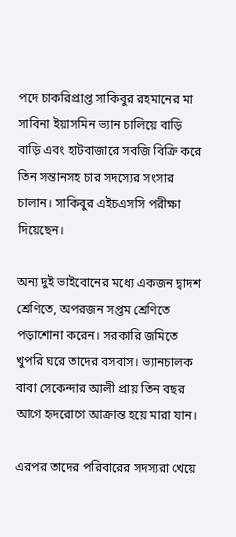পদে চাকরিপ্রাপ্ত সাকিবুর রহমানের মা সাবিনা ইয়াসমিন ভ্যান চালিয়ে বাড়ি বাড়ি এবং হাটবাজারে সবজি বিক্রি করে তিন সন্তানসহ চার সদস্যের সংসার চালান। সাকিবুর এইচএসসি পরীক্ষা দিয়েছেন।

অন্য দুই ভাইবোনের মধ্যে একজন দ্বাদশ শ্রেণিতে, অপরজন সপ্তম শ্রেণিতে পড়াশোনা করেন। সরকারি জমিতে খুপরি ঘরে তাদের বসবাস। ভ্যানচালক বাবা সেকেন্দার আলী প্রায় তিন বছর আগে হৃদরোগে আক্রান্ত হয়ে মারা যান।

এরপর তাদের পরিবারের সদস্যরা খেয়ে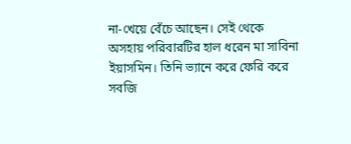না-খেয়ে বেঁচে আছেন। সেই থেকে অসহায় পরিবারটির হাল ধরেন মা সাবিনা ইয়াসমিন। তিনি ভ্যানে করে ফেরি করে সবজি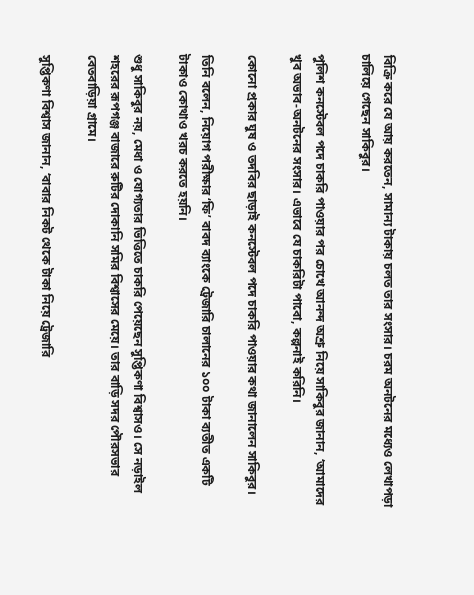বিক্রি করে যে আয় করতেন, সামান্য টাকায় চলত তার সংসার। চরম অনটনের মধ্যেও লেখাপড়া চালিয়ে গেছেন সাকিবুর।

পুলিশ কনস্টেবল পদে চাকরি পাওয়ার পর চোখে আনন্দ অশ্রু নিয়ে সাকিবুর জানান, ‘আমাদের খুব অভাব-অনটনের সংসার। এভাবে যে চাকরিটা পাবো, কল্পনাই করিনি।

কোনো প্রকার ঘুষ ও তদবির ছাড়াই কনস্টেবল পদে চাকরি পাওয়ার কথা জানালেন সাকিবুর।

তিনি বলেন, নিয়োগ পরীক্ষার ‘ফি’ বাবদ ব্যাংকে ট্রেজারি চালানের ১০০ টাকা ব্যতীত একটি টাকাও কোথাও খরচ করতে হয়নি।

শুধু সাকিবুর নয়, মেধা ও যোগ্যতার ভিত্তিতে চাকরি পেয়েছেন সুপ্তিকণা বিশ্বাসও। সে নড়াইল শহরের রূপগঞ্জ বাজারে রুটির দোকানি সমির বিশ্বাসের মেয়ে। তার বাড়ি সদর পৌরসভার বেতবাড়িয়া গ্রামে।

সুপ্তিকণা বিশ্বাস জানান, ‘বাবার নিকট থেকে টাকা নিয়ে ট্রেজারি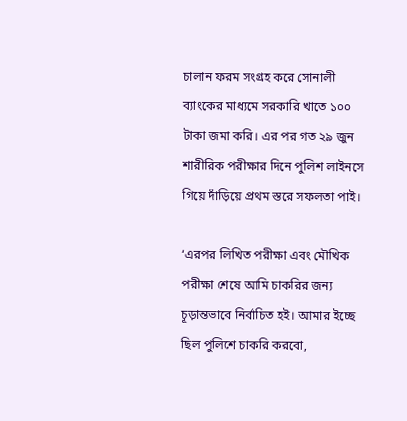চালান ফরম সংগ্রহ করে সোনালী ব্যাংকের মাধ্যমে সরকারি খাতে ১০০ টাকা জমা করি। এর পর গত ২৯ জুন শারীরিক পরীক্ষার দিনে পুলিশ লাইনসে গিয়ে দাঁড়িয়ে প্রথম স্তরে সফলতা পাই।

‘এরপর লিখিত পরীক্ষা এবং মৌখিক পরীক্ষা শেষে আমি চাকরির জন্য চূড়ান্তভাবে নির্বাচিত হই। আমার ইচ্ছে ছিল পুলিশে চাকরি করবো,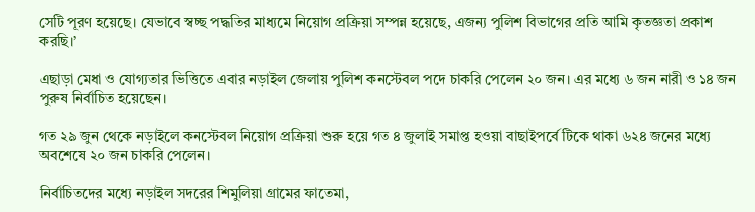সেটি পূরণ হয়েছে। যেভাবে স্বচ্ছ পদ্ধতির মাধ্যমে নিয়োগ প্রক্রিয়া সম্পন্ন হয়েছে, এজন্য পুলিশ বিভাগের প্রতি আমি কৃতজ্ঞতা প্রকাশ করছি।’

এছাড়া মেধা ও যোগ্যতার ভিত্তিতে এবার নড়াইল জেলায় পুলিশ কনস্টেবল পদে চাকরি পেলেন ২০ জন। এর মধ্যে ৬ জন নারী ও ১৪ জন পুরুষ নির্বাচিত হয়েছেন।

গত ২৯ জুন থেকে নড়াইলে কনস্টেবল নিয়োগ প্রক্রিয়া শুরু হয়ে গত ৪ জুলাই সমাপ্ত হওয়া বাছাইপর্বে টিকে থাকা ৬২৪ জনের মধ্যে অবশেষে ২০ জন চাকরি পেলেন।

নির্বাচিতদের মধ্যে নড়াইল সদরের শিমুলিয়া গ্রামের ফাতেমা,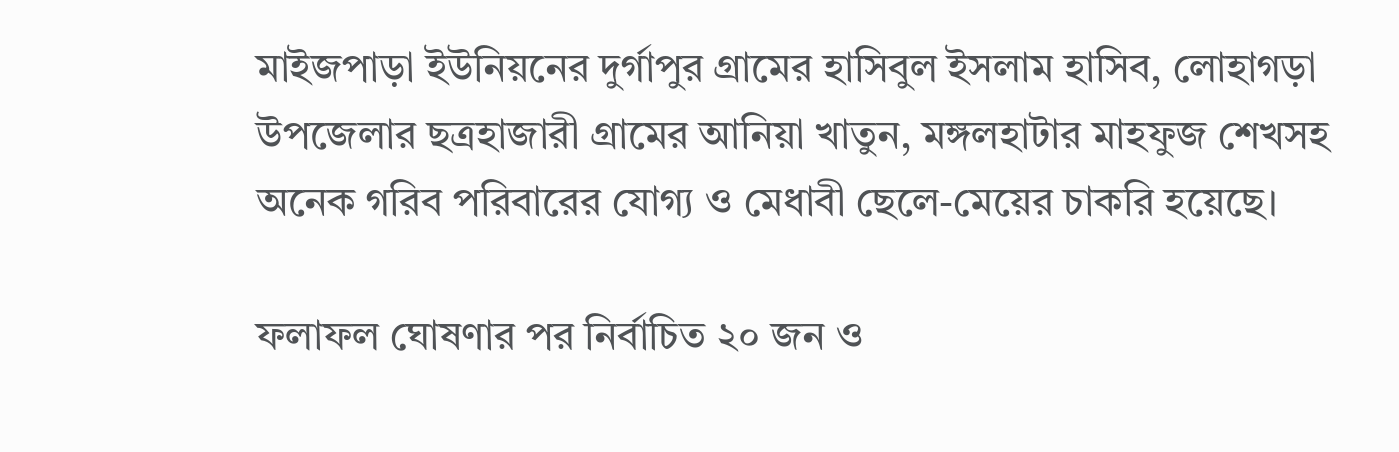মাইজপাড়া ইউনিয়নের দুর্গাপুর গ্রামের হাসিবুল ইসলাম হাসিব, লোহাগড়া উপজেলার ছত্রহাজারী গ্রামের আনিয়া খাতুন, মঙ্গলহাটার মাহফুজ শেখসহ অনেক গরিব পরিবারের যোগ্য ও মেধাবী ছেলে-মেয়ের চাকরি হয়েছে।

ফলাফল ঘোষণার পর নির্বাচিত ২০ জন ও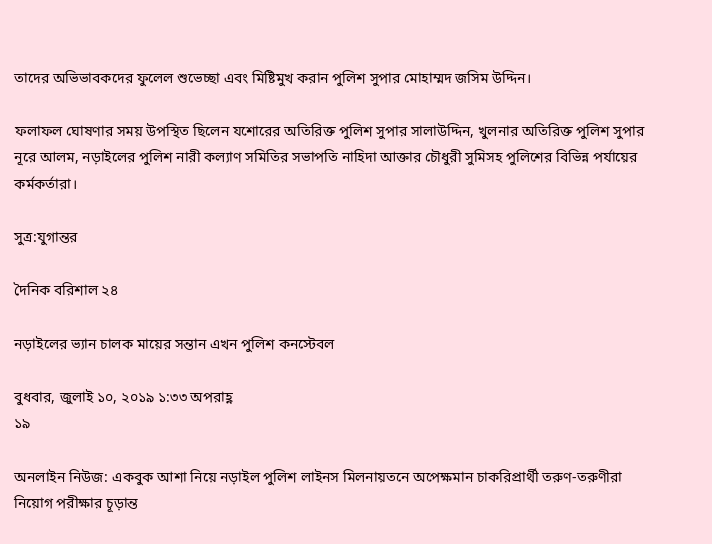তাদের অভিভাবকদের ফুলেল শুভেচ্ছা এবং মিষ্টিমুখ করান পুলিশ সুপার মোহাম্মদ জসিম উদ্দিন।

ফলাফল ঘোষণার সময় উপস্থিত ছিলেন যশোরের অতিরিক্ত পুলিশ সুপার সালাউদ্দিন, খুলনার অতিরিক্ত পুলিশ সুপার নূরে আলম, নড়াইলের পুলিশ নারী কল্যাণ সমিতির সভাপতি নাহিদা আক্তার চৌধুরী সুমিসহ পুলিশের বিভিন্ন পর্যায়ের কর্মকর্তারা।

সুত্র:যুগান্তর

দৈনিক বরিশাল ২৪

নড়াইলের ভ্যান চালক মায়ের সন্তান এখন পুলিশ কনস্টেবল

বুধবার, জুলাই ১০, ২০১৯ ১:৩৩ অপরাহ্ণ
১৯

অনলাইন নিউজ: একবুক আশা নিয়ে নড়াইল পুলিশ লাইনস মিলনায়তনে অপেক্ষমান চাকরিপ্রার্থী তরুণ-তরুণীরা নিয়োগ পরীক্ষার চূড়ান্ত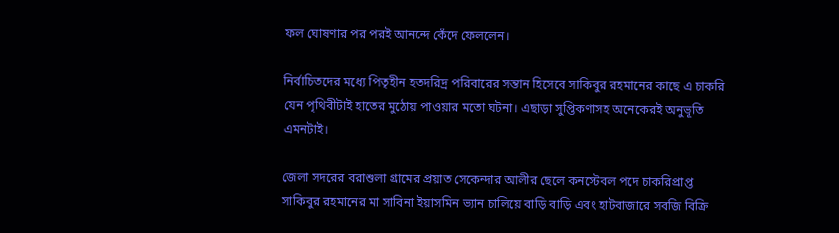ফল ঘোষণার পর পরই আনন্দে কেঁদে ফেললেন।

নির্বাচিতদের মধ্যে পিতৃহীন হতদরিদ্র পরিবারের সন্তান হিসেবে সাকিবুর রহমানের কাছে এ চাকরি যেন পৃথিবীটাই হাতের মুঠোয় পাওয়ার মতো ঘটনা। এছাড়া সুপ্তিকণাসহ অনেকেরই অনুভূতি এমনটাই।

জেলা সদরের বরাশুলা গ্রামের প্রয়াত সেকেন্দার আলীর ছেলে কনস্টেবল পদে চাকরিপ্রাপ্ত সাকিবুর রহমানের মা সাবিনা ইয়াসমিন ভ্যান চালিয়ে বাড়ি বাড়ি এবং হাটবাজারে সবজি বিক্রি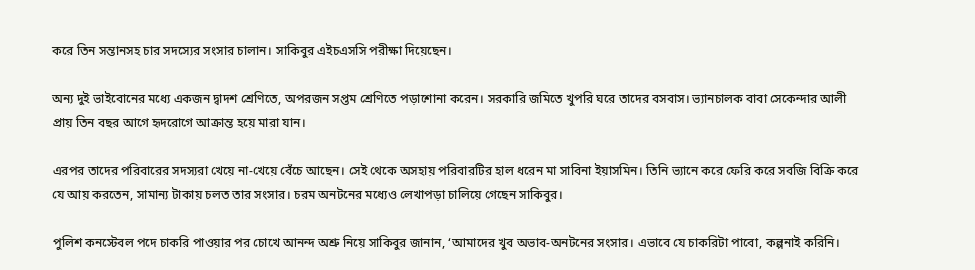করে তিন সন্তানসহ চার সদস্যের সংসার চালান। সাকিবুর এইচএসসি পরীক্ষা দিয়েছেন।

অন্য দুই ভাইবোনের মধ্যে একজন দ্বাদশ শ্রেণিতে, অপরজন সপ্তম শ্রেণিতে পড়াশোনা করেন। সরকারি জমিতে খুপরি ঘরে তাদের বসবাস। ভ্যানচালক বাবা সেকেন্দার আলী প্রায় তিন বছর আগে হৃদরোগে আক্রান্ত হয়ে মারা যান।

এরপর তাদের পরিবারের সদস্যরা খেয়ে না-খেয়ে বেঁচে আছেন। সেই থেকে অসহায় পরিবারটির হাল ধরেন মা সাবিনা ইয়াসমিন। তিনি ভ্যানে করে ফেরি করে সবজি বিক্রি করে যে আয় করতেন, সামান্য টাকায় চলত তার সংসার। চরম অনটনের মধ্যেও লেখাপড়া চালিয়ে গেছেন সাকিবুর।

পুলিশ কনস্টেবল পদে চাকরি পাওয়ার পর চোখে আনন্দ অশ্রু নিয়ে সাকিবুর জানান, ‘আমাদের খুব অভাব-অনটনের সংসার। এভাবে যে চাকরিটা পাবো, কল্পনাই করিনি।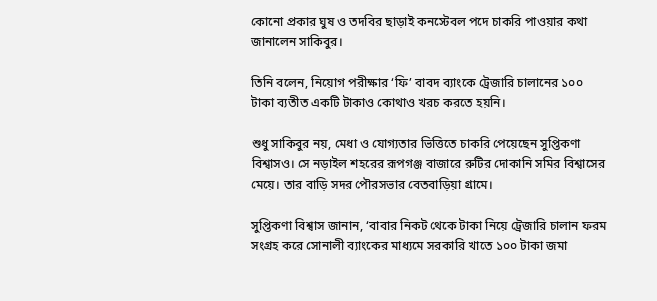কোনো প্রকার ঘুষ ও তদবির ছাড়াই কনস্টেবল পদে চাকরি পাওয়ার কথা জানালেন সাকিবুর।

তিনি বলেন, নিয়োগ পরীক্ষার ‘ফি’ বাবদ ব্যাংকে ট্রেজারি চালানের ১০০ টাকা ব্যতীত একটি টাকাও কোথাও খরচ করতে হয়নি।

শুধু সাকিবুর নয়, মেধা ও যোগ্যতার ভিত্তিতে চাকরি পেয়েছেন সুপ্তিকণা বিশ্বাসও। সে নড়াইল শহরের রূপগঞ্জ বাজারে রুটির দোকানি সমির বিশ্বাসের মেয়ে। তার বাড়ি সদর পৌরসভার বেতবাড়িয়া গ্রামে।

সুপ্তিকণা বিশ্বাস জানান, ‘বাবার নিকট থেকে টাকা নিয়ে ট্রেজারি চালান ফরম সংগ্রহ করে সোনালী ব্যাংকের মাধ্যমে সরকারি খাতে ১০০ টাকা জমা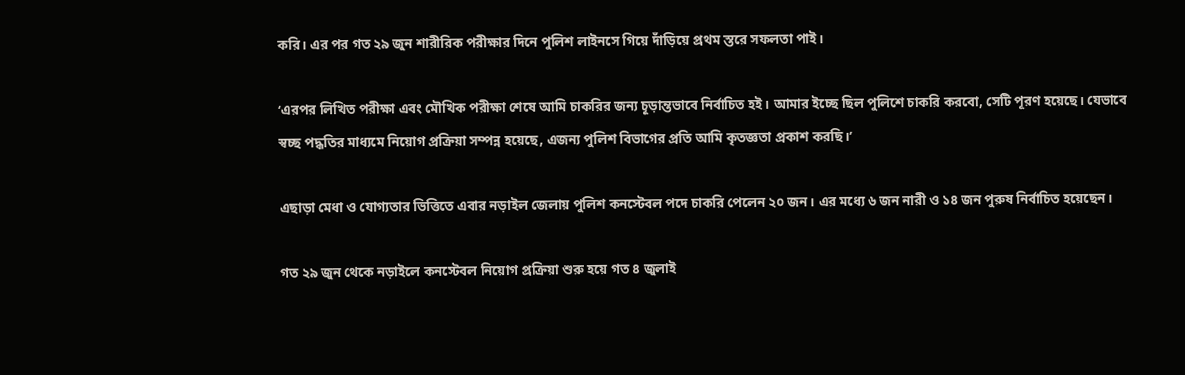করি। এর পর গত ২৯ জুন শারীরিক পরীক্ষার দিনে পুলিশ লাইনসে গিয়ে দাঁড়িয়ে প্রথম স্তরে সফলতা পাই।

‘এরপর লিখিত পরীক্ষা এবং মৌখিক পরীক্ষা শেষে আমি চাকরির জন্য চূড়ান্তভাবে নির্বাচিত হই। আমার ইচ্ছে ছিল পুলিশে চাকরি করবো, সেটি পূরণ হয়েছে। যেভাবে স্বচ্ছ পদ্ধতির মাধ্যমে নিয়োগ প্রক্রিয়া সম্পন্ন হয়েছে, এজন্য পুলিশ বিভাগের প্রতি আমি কৃতজ্ঞতা প্রকাশ করছি।’

এছাড়া মেধা ও যোগ্যতার ভিত্তিতে এবার নড়াইল জেলায় পুলিশ কনস্টেবল পদে চাকরি পেলেন ২০ জন। এর মধ্যে ৬ জন নারী ও ১৪ জন পুরুষ নির্বাচিত হয়েছেন।

গত ২৯ জুন থেকে নড়াইলে কনস্টেবল নিয়োগ প্রক্রিয়া শুরু হয়ে গত ৪ জুলাই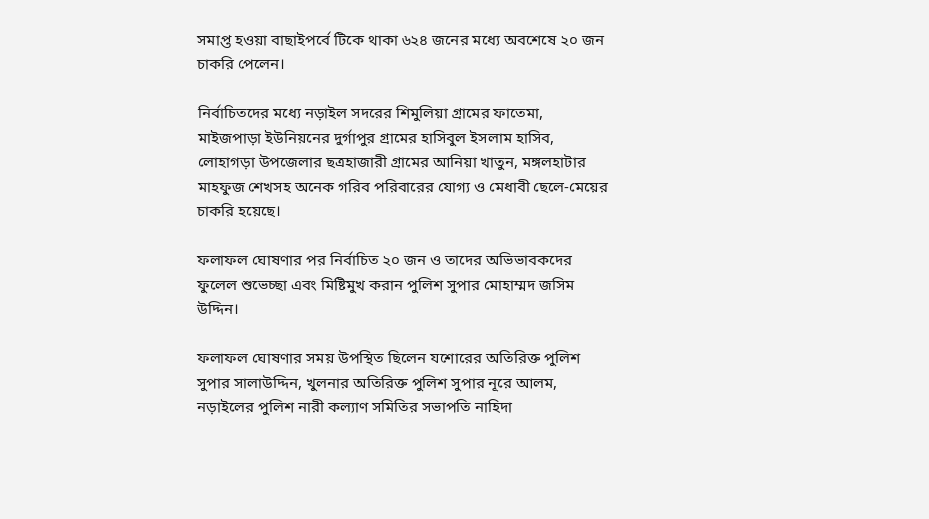সমাপ্ত হওয়া বাছাইপর্বে টিকে থাকা ৬২৪ জনের মধ্যে অবশেষে ২০ জন চাকরি পেলেন।

নির্বাচিতদের মধ্যে নড়াইল সদরের শিমুলিয়া গ্রামের ফাতেমা, মাইজপাড়া ইউনিয়নের দুর্গাপুর গ্রামের হাসিবুল ইসলাম হাসিব, লোহাগড়া উপজেলার ছত্রহাজারী গ্রামের আনিয়া খাতুন, মঙ্গলহাটার মাহফুজ শেখসহ অনেক গরিব পরিবারের যোগ্য ও মেধাবী ছেলে-মেয়ের চাকরি হয়েছে।

ফলাফল ঘোষণার পর নির্বাচিত ২০ জন ও তাদের অভিভাবকদের ফুলেল শুভেচ্ছা এবং মিষ্টিমুখ করান পুলিশ সুপার মোহাম্মদ জসিম উদ্দিন।

ফলাফল ঘোষণার সময় উপস্থিত ছিলেন যশোরের অতিরিক্ত পুলিশ সুপার সালাউদ্দিন, খুলনার অতিরিক্ত পুলিশ সুপার নূরে আলম, নড়াইলের পুলিশ নারী কল্যাণ সমিতির সভাপতি নাহিদা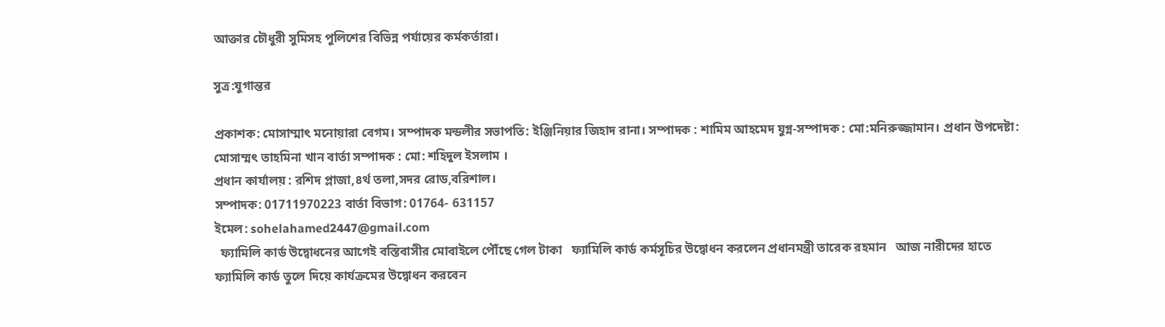আক্তার চৌধুরী সুমিসহ পুলিশের বিভিন্ন পর্যায়ের কর্মকর্তারা।

সুত্র:যুগান্তর

প্রকাশক: মোসাম্মাৎ মনোয়ারা বেগম। সম্পাদক মন্ডলীর সভাপতি: ইঞ্জিনিয়ার জিহাদ রানা। সম্পাদক : শামিম আহমেদ যুগ্ন-সম্পাদক : মো:মনিরুজ্জামান। প্রধান উপদেষ্টা: মোসাম্মৎ তাহমিনা খান বার্তা সম্পাদক : মো: শহিদুল ইসলাম ।
প্রধান কার্যালয় : রশিদ প্লাজা,৪র্থ তলা,সদর রোড,বরিশাল।
সম্পাদক: 01711970223 বার্তা বিভাগ: 01764- 631157
ইমেল: sohelahamed2447@gmail.com
  ফ্যামিলি কার্ড উদ্বোধনের আগেই বস্তিবাসীর মোবাইলে পৌঁছে গেল টাকা   ফ্যামিলি কার্ড কর্মসূচির উদ্বোধন করলেন প্রধানমন্ত্রী তারেক রহমান   আজ নারীদের হাতে ফ্যামিলি কার্ড তুলে দিয়ে কার্যক্রমের উদ্বোধন করবেন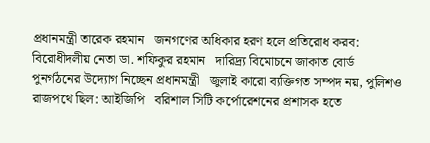প্রধানমন্ত্রী তারেক রহমান   জনগণের অধিকার হরণ হলে প্রতিরোধ করব: বিরোধীদলীয় নেতা ডা. শফিকুর রহমান   দারিদ্র্য বিমোচনে জাকাত বোর্ড পুনর্গঠনের উদ্যোগ নিচ্ছেন প্রধানমন্ত্রী   জুলাই কারো ব্যক্তিগত সম্পদ নয়, পুলিশও রাজপথে ছিল: আইজিপি   বরিশাল সিটি কর্পোরেশনের প্রশাসক হতে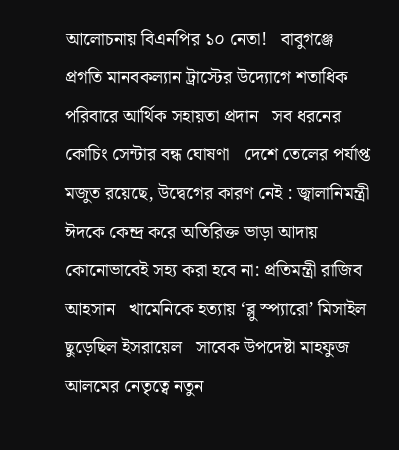আলোচনায় বিএনপির ১০ নেতা!   বাবুগঞ্জে প্রগতি মানবকল্যান ট্রাস্টের উদ্যোগে শতাধিক পরিবারে আর্থিক সহায়তা প্রদান   সব ধরনের কোচিং সেন্টার বন্ধ ঘোষণা   দেশে তেলের পর্যাপ্ত মজুত রয়েছে, উদ্বেগের কারণ নেই : জ্বালানিমন্ত্রী   ঈদকে কেন্দ্র করে অতিরিক্ত ভাড়া আদায় কোনোভাবেই সহ্য করা হবে না: প্রতিমন্ত্রী রাজিব আহসান   খামেনিকে হত্যায় ‘ব্লু স্প্যারো’ মিসাইল ছুড়েছিল ইসরায়েল   সাবেক উপদেষ্টা মাহফুজ আলমের নেতৃত্বে নতুন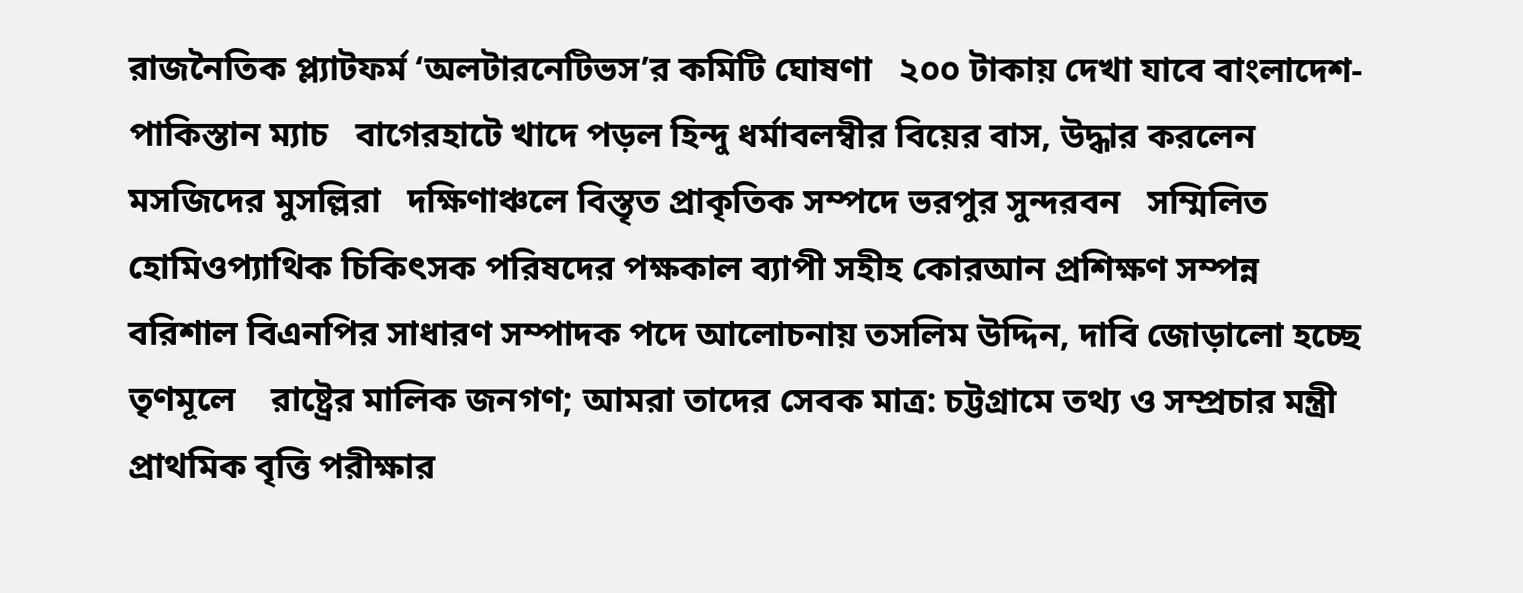রাজনৈতিক প্ল্যাটফর্ম ‘অলটারনেটিভস’র কমিটি ঘোষণা   ২০০ টাকায় দেখা যাবে বাংলাদেশ-পাকিস্তান ম্যাচ   বাগেরহাটে খাদে পড়ল হিন্দু ধর্মাবলম্বীর বিয়ের বাস, উদ্ধার করলেন মসজিদের মুসল্লিরা   দক্ষিণাঞ্চলে বিস্তৃত প্রাকৃতিক সম্পদে ভরপুর সুন্দরবন   সম্মিলিত হোমিওপ্যাথিক চিকিৎসক পরিষদের পক্ষকাল ব্যাপী সহীহ কোরআন প্রশিক্ষণ সম্পন্ন   বরিশাল বিএনপির সাধারণ সম্পাদক পদে আলোচনায় তসলিম উদ্দিন, দাবি জোড়ালো হচ্ছে তৃণমূলে    রাষ্ট্রের মালিক জনগণ; আমরা তাদের সেবক মাত্র: চট্টগ্রামে তথ্য ও সম্প্রচার মন্ত্রী   প্রাথমিক বৃত্তি পরীক্ষার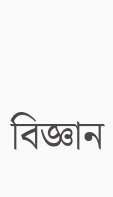বিজ্ঞান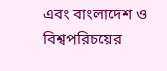এবং বাংলাদেশ ও বিশ্বপরিচয়ের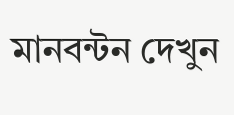মানবন্টন দেখুন